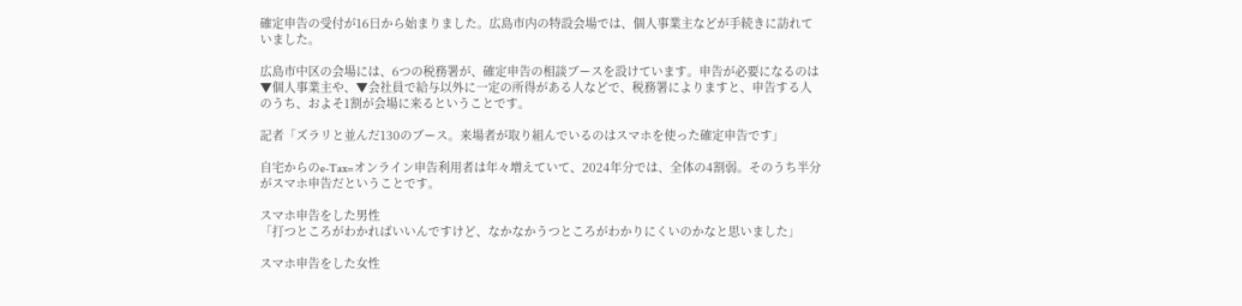確定申告の受付が16日から始まりました。広島市内の特設会場では、個人事業主などが手続きに訪れていました。

広島市中区の会場には、6つの税務署が、確定申告の相談ブースを設けています。申告が必要になるのは▼個人事業主や、▼会社員で給与以外に一定の所得がある人などで、税務署によりますと、申告する人のうち、およそ1割が会場に来るということです。

記者「ズラリと並んだ130のブース。来場者が取り組んでいるのはスマホを使った確定申告です」

自宅からのe-Tax=オンライン申告利用者は年々増えていて、2024年分では、全体の4割弱。そのうち半分がスマホ申告だということです。

スマホ申告をした男性
「打つところがわかればいいんですけど、なかなかうつところがわかりにくいのかなと思いました」

スマホ申告をした女性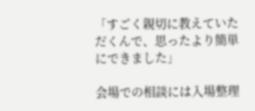「すごく親切に教えていただくんで、思ったより簡単にできました」

会場での相談には入場整理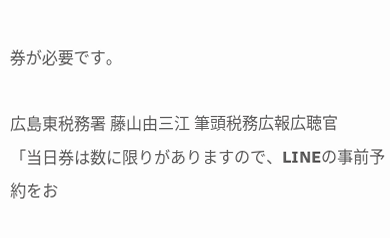券が必要です。

広島東税務署 藤山由三江 筆頭税務広報広聴官
「当日券は数に限りがありますので、LINEの事前予約をお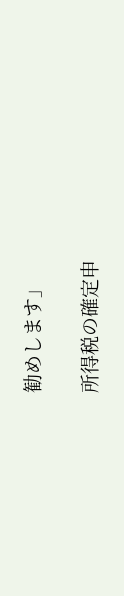勧めします」

所得税の確定申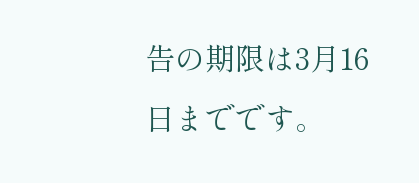告の期限は3月16日までです。